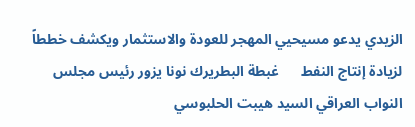الزيدي يدعو مسيحيي المهجر للعودة والاستثمار ويكشف خططاً لزيادة إنتاج النفط      غبطة البطريرك نونا يزور رئيس مجلس النواب العراقي السيد هيبت الحلبوسي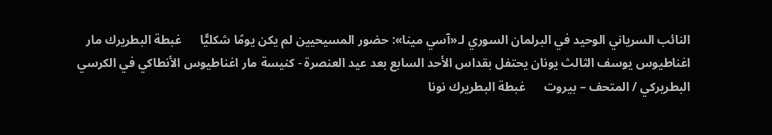النائب السرياني الوحيد في البرلمان السوري لـ«آسي مينا»: حضور المسيحيين لم يكن يومًا شكليًّا      غبطة البطريرك مار اغناطيوس يوسف الثالث يونان يحتفل بقداس الأحد السابع بعد عيد العنصرة - كنيسة مار اغناطيوس الأنطاكي في الكرسي البطريركي / المتحف – بيروت      غبطة البطريرك نونا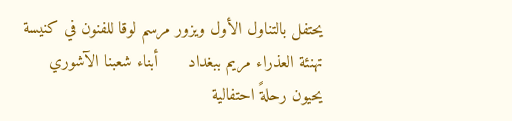يحتفل بالتناول الأول ويزور مرسم لوقا للفنون في كنيسة تهنئة العذراء مريم ببغداد      أبناء شعبنا الآشوري يحيون رحلةً احتفالية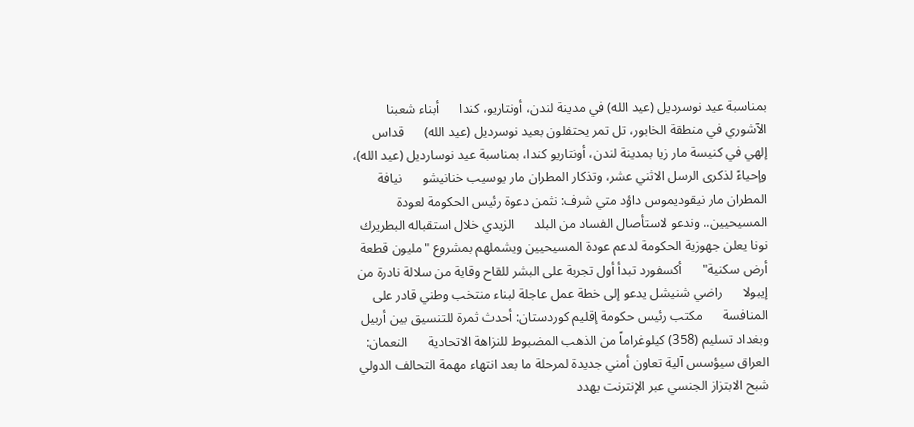بمناسبة عيد نوسرديل (عيد الله) في مدينة لندن، أونتاريو، كندا      أبناء شعبنا الآشوري في منطقة الخابور، تل تمر يحتفلون بعيد نوسرديل (عيد الله)      قداس إلهي في كنيسة مار زيا بمدينة لندن، أونتاريو كندا، بمناسبة عيد نوسارديل (عيد الله)، وإحياءً لذكرى الرسل الاثني عشر، وتذكار المطران مار یوسیب خنانيشو      نيافة المطران مار نيقوديموس داؤد متي شرف: نثمن دعوة رئيس الحكومة لعودة المسيحيين.. وندعو لاستأصال الفساد من البلد      الزيدي خلال استقباله البطريرك نونا يعلن جهوزية الحكومة لدعم عودة المسيحيين ويشملهم بمشروع "مليون قطعة أرض سكنية"      أكسفورد تبدأ أول تجربة على البشر للقاح وقاية من سلالة نادرة من إيبولا      راضي شنيشل يدعو إلى خطة عمل عاجلة لبناء منتخب وطني قادر على المنافسة      مكتب رئيس حكومة إقليم كوردستان: أحدث ثمرة للتنسيق بين أربيل وبغداد تسليم (358) كيلوغراماً من الذهب المضبوط للنزاهة الاتحادية      النعمان: العراق سيؤسس آلية تعاون أمني جديدة لمرحلة ما بعد انتهاء مهمة التحالف الدولي      شبح الابتزاز الجنسي عبر الإنترنت يهدد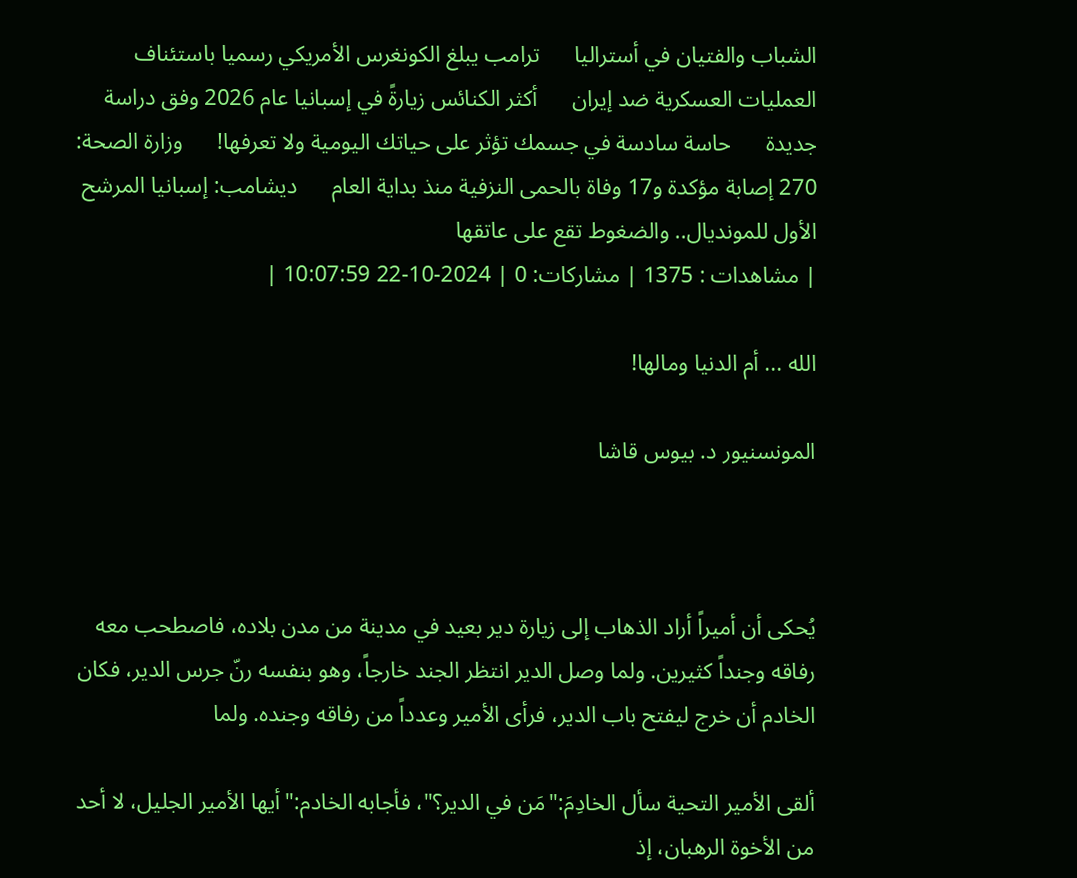الشباب والفتيان في أستراليا      ترامب يبلغ الكونغرس الأمريكي رسميا باستئناف العمليات العسكرية ضد إيران      أكثر الكنائس زيارةً في إسبانيا عام 2026 وفق دراسة جديدة      حاسة سادسة في جسمك تؤثر على حياتك اليومية ولا تعرفها!      وزارة الصحة: 270 إصابة مؤكدة و17 وفاة بالحمى النزفية منذ بداية العام      ديشامب: إسبانيا المرشح الأول للمونديال.. والضغوط تقع على عاتقها
| مشاهدات : 1375 | مشاركات: 0 | 2024-10-22 10:07:59 |

الله ... أم الدنيا ومالها!

المونسنيور د. بيوس قاشا



يُحكى أن أميراً أراد الذهاب إلى زيارة دير بعيد في مدينة من مدن بلاده، فاصطحب معه رفاقه وجنداً كثيرين. ولما وصل الدير انتظر الجند خارجاً، وهو بنفسه رنّ جرس الدير، فكان الخادم أن خرج ليفتح باب الدير، فرأى الأمير وعدداً من رفاقه وجنده. ولما

ألقى الأمير التحية سأل الخادِمَ:"مَن في الدير؟"، فأجابه الخادم:"أيها الأمير الجليل، لا أحد من الأخوة الرهبان، إذ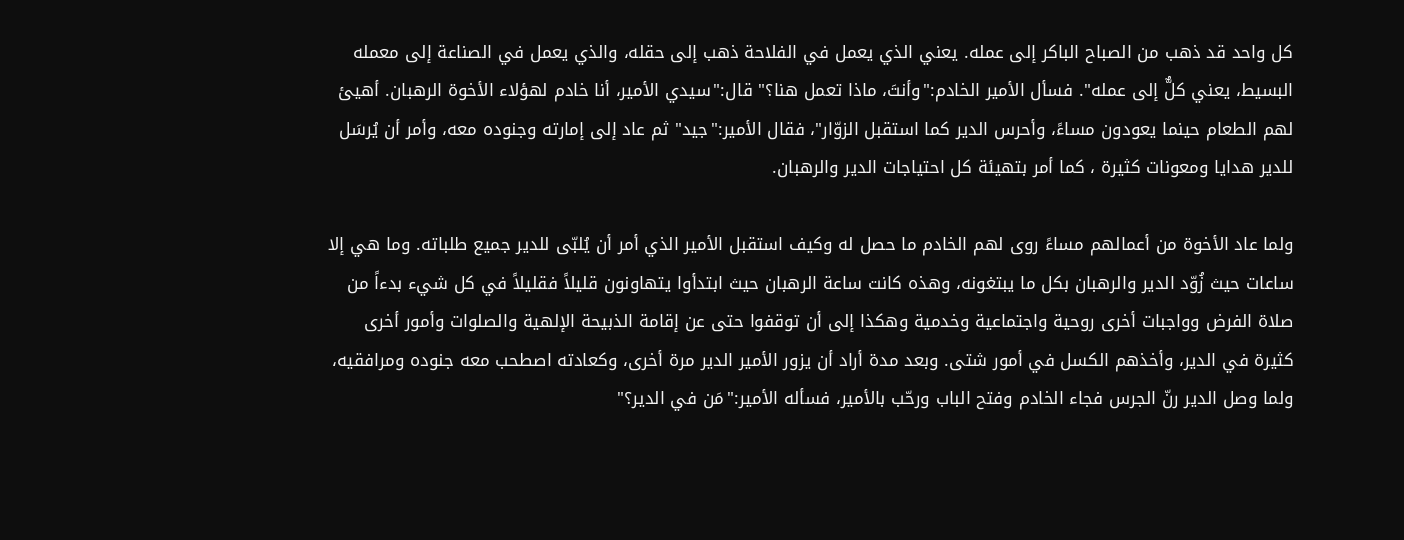كل واحد قد ذهب من الصباح الباكر إلى عمله. يعني الذي يعمل في الفلاحة ذهب إلى حقله، والذي يعمل في الصناعة إلى معمله البسيط، يعني كلٌّ إلى عمله". فسأل الأمير الخادم:"وأنتَ، ماذا تعمل هنا؟" قال:"سيدي الأمير، أنا خادم لهؤلاء الأخوة الرهبان. أهيئ لهم الطعام حينما يعودون مساءً، وأحرس الدير كما استقبل الزوّار"، فقال الأمير:"جيد" ثم عاد إلى إمارته وجنوده معه، وأمر أن يُرسَل للدير هدايا ومعونات كثيرة ، كما أمر بتهيئة كل احتياجات الدير والرهبان.

ولما عاد الأخوة من أعمالهم مساءً روى لهم الخادم ما حصل له وكيف استقبل الأمير الذي أمر أن يُلبّى للدير جميع طلباته. وما هي إلا ساعات حيث زُوّد الدير والرهبان بكل ما يبتغونه، وهذه كانت ساعة الرهبان حيث ابتدأوا يتهاونون قليلاً فقليلاً في كل شيء بدءاً من صلاة الفرض وواجبات أخرى روحية واجتماعية وخدمية وهكذا إلى أن توقفوا حتى عن إقامة الذبيحة الإلهية والصلوات وأمور أخرى كثيرة في الدير، وأخذهم الكسل في أمور شتى. وبعد مدة أراد أن يزور الأمير الدير مرة أخرى، وكعادته اصطحب معه جنوده ومرافقيه، ولما وصل الدير رنّ الجرس فجاء الخادم وفتح الباب ورحّب بالأمير، فسأله الأمير:"مَن في الدير؟"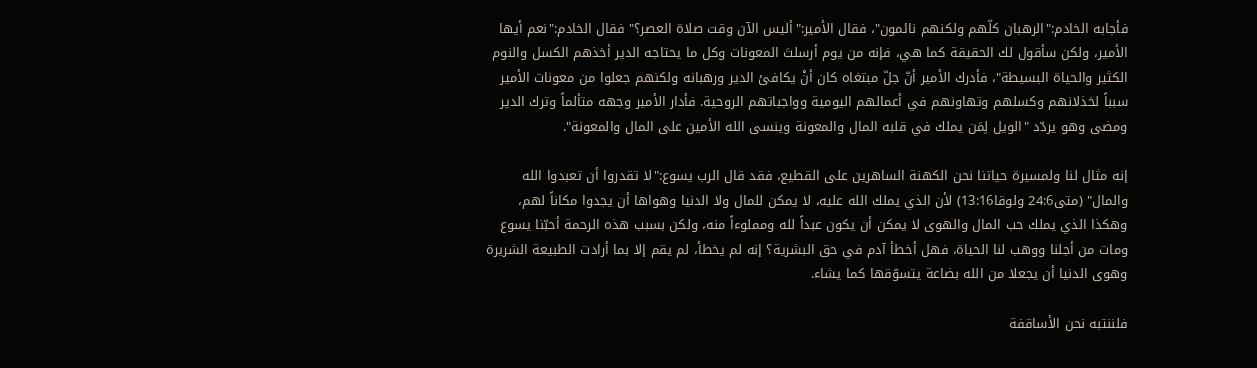فأجابه الخادم:"الرهبان كلّهم ولكنهم نائمون"، فقال الأمير:"أليس الآن وقت صلاة العصر؟" فقال الخادم:"نعم أيها الأمير، ولكن سأقول لك الحقيقة كما هي، فإنه من يوم أرسلتَ المعونات وكل ما يحتاجه الدير أخذهم الكسل والنوم الكثير والحياة البسيطة"، فأدرك الأمير أنّ جلّ مبتغاه كان أنْ يكافئ الدير ورهبانه ولكنهم جعلوا من معونات الأمير سبباً لخذلانهم وكسلهم وتهاونهم في أعمالهم اليومية وواجباتهم الروحية. فأدار الأمير وجهه متألماً وترك الدير ومضى وهو يردّد "الويل لِمَن يملك في قلبه المال والمعونة وينسى الله الأمين على المال والمعونة".

إنه مثال لنا ولمسيرة حياتنا نحن الكهنة الساهرين على القطيع، فقد قال الرب يسوع:"لا تقدروا أن تعبدوا الله والمال" (متى24:6 ولوقا13:16) لأن الذي يملك الله عليه، لا يمكن للمال ولا الدنيا وهواها أن يجدوا مكاناً لهم، وهكذا الذي يملك حب المال والهوى لا يمكن أن يكون عبداً لله ومملوءاً منه، ولكن بسبب هذه الرحمة أحبّنا يسوع ومات من أجلنا ووهب لنا الحياة، فهل أخطأ آدم في حق البشرية؟ إنه لم يخطأ، لم يقم إلا بما أرادت الطبيعة الشريرة وهوى الدنيا أن يجعلا من الله بضاعة يتسوّقها كما يشاء.

فلننتبه نحن الأساقفة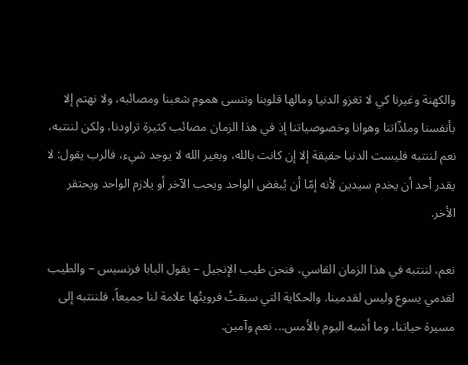والكهنة وغيرنا كي لا تغزو الدنيا ومالها قلوبنا وننسى هموم شعبنا ومصائبه، ولا نهتم إلا بأنفسنا وملذّاتنا وهوانا وخصوصياتنا إذ في هذا الزمان مصائب كثيرة تراودنا، ولكن لننتبه، نعم لننتبه فليست الدنيا حقيقة إلا إن كانت بالله، وبغير الله لا يوجد شيء، فالرب يقول: لا يقدر أحد أن يخدم سيدين لأنه إمّا أن يُبغض الواحد ويحب الآخر أو يلازم الواحد ويحتقر الأخر.

نعم، لننتبه في هذا الزمان القاسي، فنحن طيب الإنجيل – يقول البابا فرنسيس – والطيب لقدمي يسوع وليس لقدمينا. والحكاية التي سبقتُ فرويتُها علامة لنا جميعاً، فلننتبه إلى مسيرة حياتنا، وما أشبه اليوم بالأمس... نعم وآمين.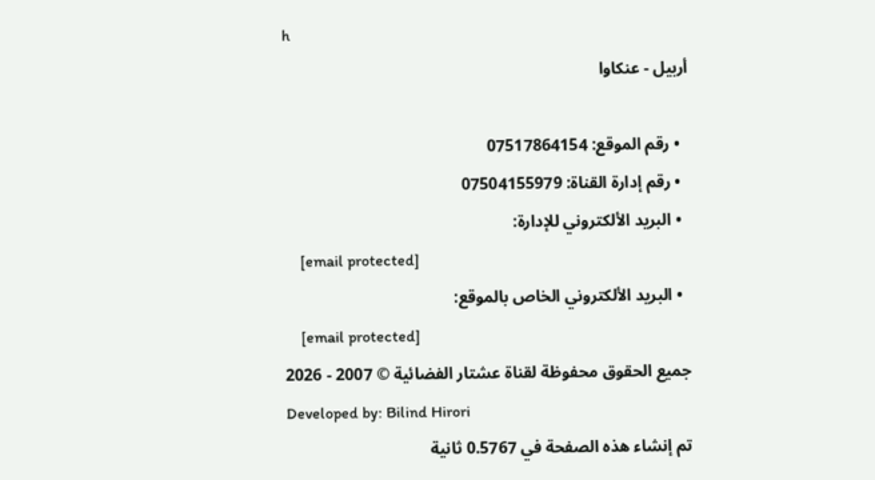h
أربيل - عنكاوا

  • رقم الموقع: 07517864154
  • رقم إدارة القناة: 07504155979
  • البريد الألكتروني للإدارة:
    [email protected]
  • البريد الألكتروني الخاص بالموقع:
    [email protected]
جميع الحقوق محفوظة لقناة عشتار الفضائية © 2007 - 2026
Developed by: Bilind Hirori
تم إنشاء هذه الصفحة في 0.5767 ثانية